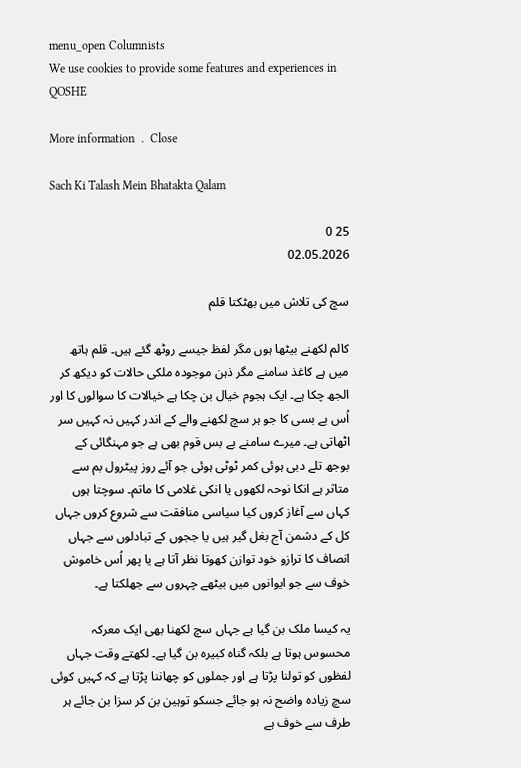menu_open Columnists
We use cookies to provide some features and experiences in QOSHE

More information  .  Close

Sach Ki Talash Mein Bhatakta Qalam

25 0
02.05.2026

سچ کی تلاش میں بھٹکتا قلم

کالم لکھنے بیٹھا ہوں مگر لفظ جیسے روٹھ گئے ہیں۔ قلم ہاتھ میں ہے کاغذ سامنے مگر ذہن موجودہ ملکی حالات کو دیکھ کر الجھ چکا ہے۔ ایک ہجوم خیال بن چکا ہے خیالات کا سوالوں کا اور اُس بے بسی کا جو ہر سچ لکھنے والے کے اندر کہیں نہ کہیں سر اٹھاتی ہے۔ میرے سامنے بے بس قوم بھی ہے جو مہنگائی کے بوجھ تلے دبی ہوئی کمر ٹوٹی ہوئی جو آئے روز پیٹرول بم سے متاثر ہے انکا نوحہ لکھوں یا انکی غلامی کا ماتم۔ سوچتا ہوں کہاں سے آغاز کروں کیا سیاسی منافقت سے شروع کروں جہاں کل کے دشمن آج بغل گیر ہیں یا ججوں کے تبادلوں سے جہاں انصاف کا ترازو خود توازن کھوتا نظر آتا ہے یا پھر اُس خاموش خوف سے جو ایوانوں میں بیٹھے چہروں سے جھلکتا ہے۔

یہ کیسا ملک بن گیا ہے جہاں سچ لکھنا بھی ایک معرکہ محسوس ہوتا ہے بلکہ گناہ کبیرہ بن گیا ہے۔ لکھتے وقت جہاں لفظوں کو تولنا پڑتا ہے اور جملوں کو چھاننا پڑتا ہے کہ کہیں کوئی سچ زیادہ واضح نہ ہو جائے جسکو توہین بن کر سزا بن جائے ہر طرف سے خوف ہے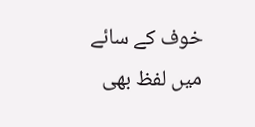خوف کے سائے میں لفظ بھی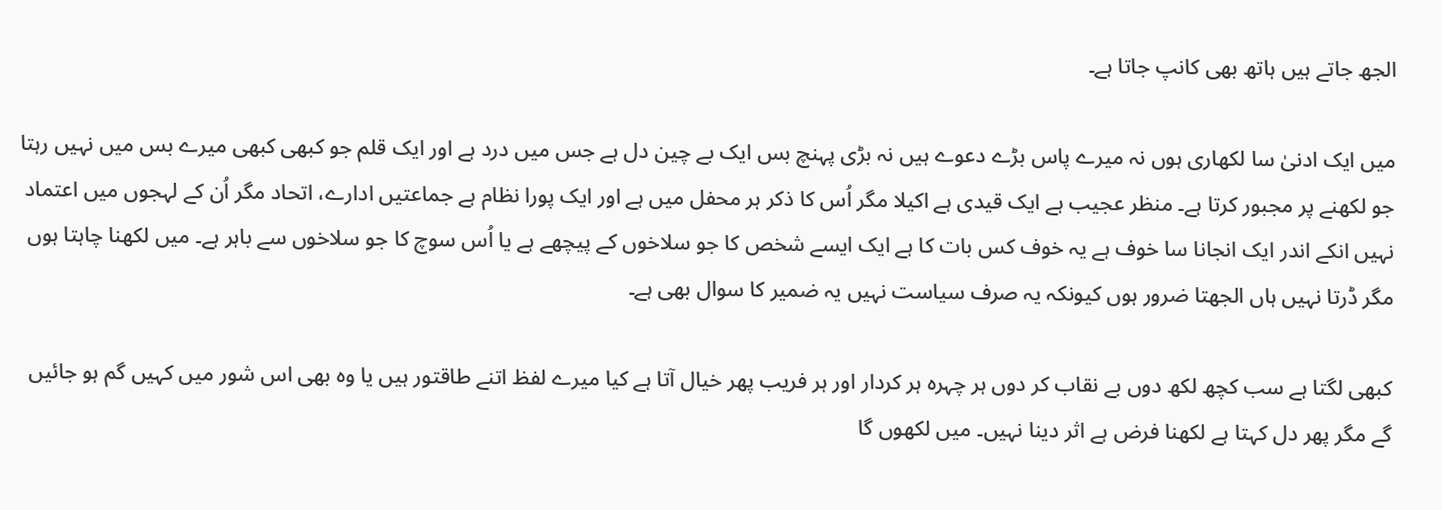الجھ جاتے ہیں ہاتھ بھی کانپ جاتا ہے۔

میں ایک ادنیٰ سا لکھاری ہوں نہ میرے پاس بڑے دعوے ہیں نہ بڑی پہنچ بس ایک بے چین دل ہے جس میں درد ہے اور ایک قلم جو کبھی کبھی میرے بس میں نہیں رہتا جو لکھنے پر مجبور کرتا ہے۔ منظر عجیب ہے ایک قیدی ہے اکیلا مگر اُس کا ذکر ہر محفل میں ہے اور ایک پورا نظام ہے جماعتیں ادارے، اتحاد مگر اُن کے لہجوں میں اعتماد نہیں انکے اندر ایک انجانا سا خوف ہے یہ خوف کس بات کا ہے ایک ایسے شخص کا جو سلاخوں کے پیچھے ہے یا اُس سوچ کا جو سلاخوں سے باہر ہے۔ میں لکھنا چاہتا ہوں مگر ڈرتا نہیں ہاں الجھتا ضرور ہوں کیونکہ یہ صرف سیاست نہیں یہ ضمیر کا سوال بھی ہے۔

کبھی لگتا ہے سب کچھ لکھ دوں بے نقاب کر دوں ہر چہرہ ہر کردار اور ہر فریب پھر خیال آتا ہے کیا میرے لفظ اتنے طاقتور ہیں یا وہ بھی اس شور میں کہیں گم ہو جائیں گے مگر پھر دل کہتا ہے لکھنا فرض ہے اثر دینا نہیں۔ میں لکھوں گا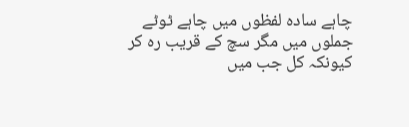چاہے سادہ لفظوں میں چاہے ٹوٹے جملوں میں مگر سچ کے قریب رہ کر کیونکہ کل جب میں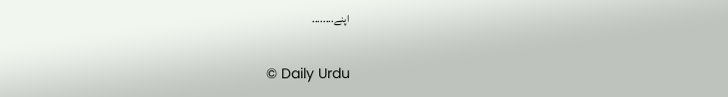اپنے........

© Daily Urdu